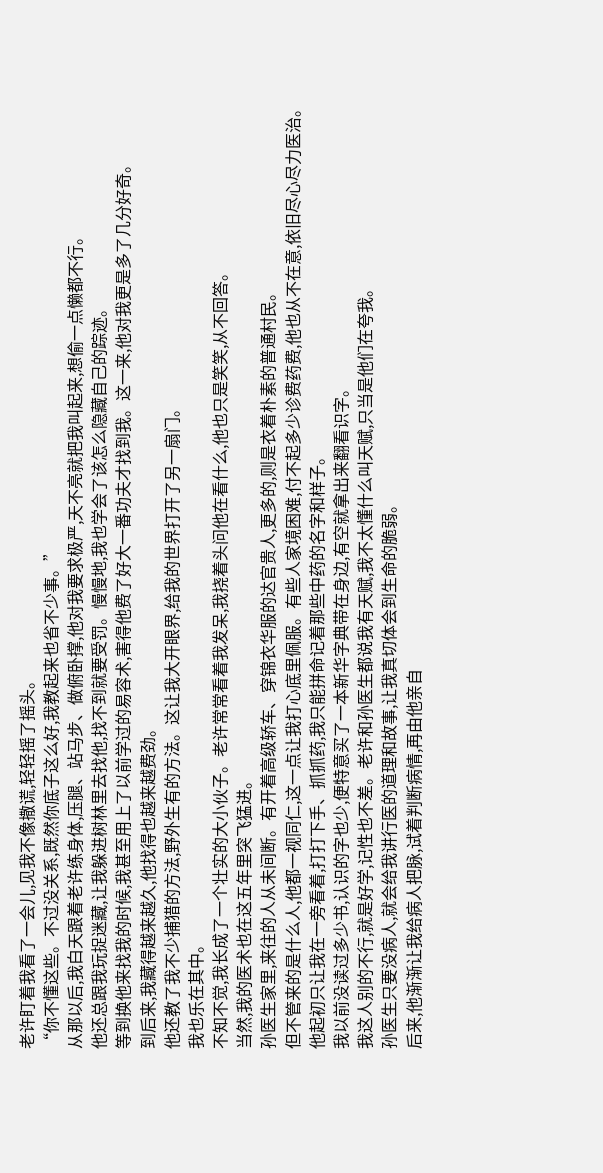老许盯着我看了一会儿,见我不像撒谎,轻轻摇了摇头。
“你不懂这些。不过没关系,既然你底子这么好,我教起来也省不少事。”
从那以后,我白天跟着老许练身体,压腿、站马步、做俯卧撑,他对我要求极严,天不亮就把我叫起来,想偷一点懒都不行。
他还总跟我玩捉迷藏,让我躲进树林里去找他,找不到就要受罚。慢慢地,我也学会了该怎么隐藏自己的踪迹。
等到换他来找我的时候,我甚至用上了以前学过的易容术,害得他费了好大一番功夫才找到我。这一来,他对我更是多了几分好奇。
到后来,我藏得越来越久,他找得也越来越费劲。
他还教了我不少捕猎的方法,野外生有的方法。这让我大开眼界,给我的世界打开了另一扇门。
我也乐在其中。
不知不觉,我长成了一个壮实的大小伙子。老许常常看着我发呆,我挠着头问他在看什么,他也只是笑笑,从不回答。
当然,我的医术也在这五年里突飞猛进。
孙医生家里,来往的人从未间断。有开着高级轿车、穿锦衣华服的达官贵人,更多的,则是衣着朴素的普通村民。
但不管来的是什么人,他都一视同仁,这一点让我打心底里佩服。有些人家境困难,付不起多少诊费药费,他也从不在意,依旧尽心尽力医治。
他起初只让我在一旁看着,打打下手、抓抓药,我只能拼命记着那些中药的名字和样子。
我以前没读过多少书,认识的字也少,便特意买了一本新华字典带在身边,有空就拿出来翻看识字。
我这人别的不行,就是好学,记性也不差。老许和孙医生都说我有天赋,我不太懂什么叫天赋,只当是他们在夸我。
孙医生只要没病人,就会给我讲行医的道理和故事,让我真切体会到生命的脆弱。
后来,他渐渐让我给病人把脉,试着判断病情,再由他亲自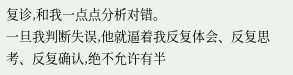复诊,和我一点点分析对错。
一旦我判断失误,他就逼着我反复体会、反复思考、反复确认,绝不允许有半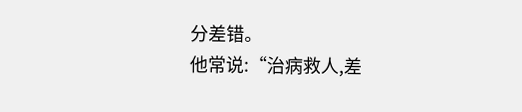分差错。
他常说:“治病救人,差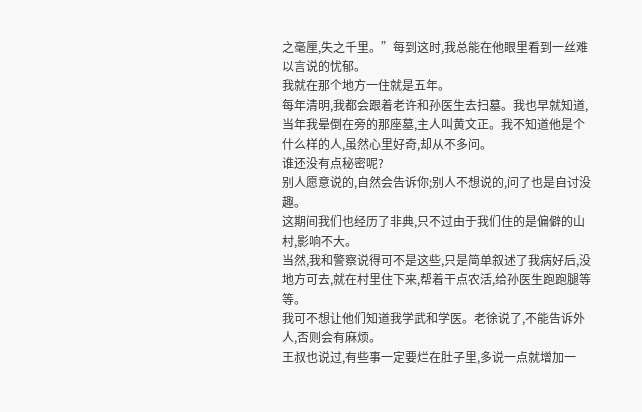之毫厘,失之千里。”每到这时,我总能在他眼里看到一丝难以言说的忧郁。
我就在那个地方一住就是五年。
每年清明,我都会跟着老许和孙医生去扫墓。我也早就知道,当年我晕倒在旁的那座墓,主人叫黄文正。我不知道他是个什么样的人,虽然心里好奇,却从不多问。
谁还没有点秘密呢?
别人愿意说的,自然会告诉你;别人不想说的,问了也是自讨没趣。
这期间我们也经历了非典,只不过由于我们住的是偏僻的山村,影响不大。
当然,我和警察说得可不是这些,只是简单叙述了我病好后,没地方可去,就在村里住下来,帮着干点农活,给孙医生跑跑腿等等。
我可不想让他们知道我学武和学医。老徐说了,不能告诉外人,否则会有麻烦。
王叔也说过,有些事一定要烂在肚子里,多说一点就增加一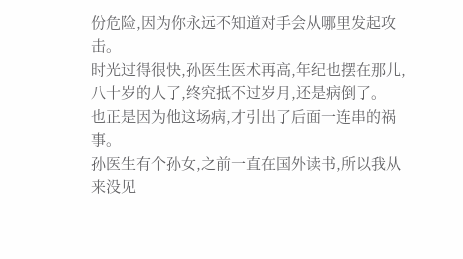份危险,因为你永远不知道对手会从哪里发起攻击。
时光过得很快,孙医生医术再高,年纪也摆在那儿,八十岁的人了,终究抵不过岁月,还是病倒了。
也正是因为他这场病,才引出了后面一连串的祸事。
孙医生有个孙女,之前一直在国外读书,所以我从来没见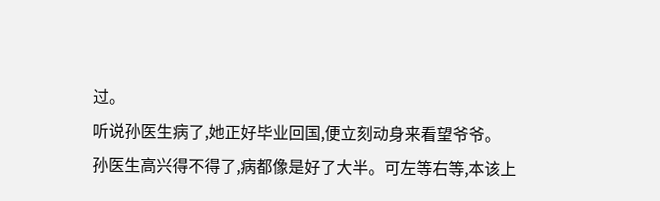过。
听说孙医生病了,她正好毕业回国,便立刻动身来看望爷爷。
孙医生高兴得不得了,病都像是好了大半。可左等右等,本该上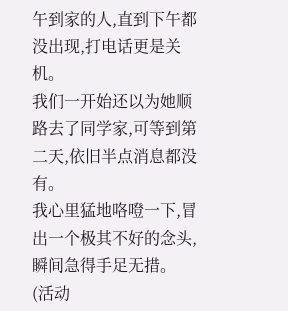午到家的人,直到下午都没出现,打电话更是关机。
我们一开始还以为她顺路去了同学家,可等到第二天,依旧半点消息都没有。
我心里猛地咯噔一下,冒出一个极其不好的念头,瞬间急得手足无措。
(活动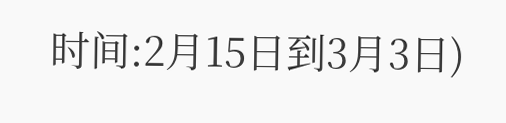时间:2月15日到3月3日)